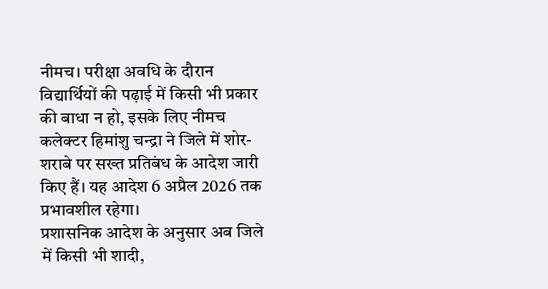नीमच। परीक्षा अवधि के दौरान विद्यार्थियों की पढ़ाई में किसी भी प्रकार की बाधा न हो, इसके लिए नीमच कलेक्टर हिमांशु चन्द्रा ने जिले में शोर-शराबे पर सख्त प्रतिबंध के आदेश जारी किए हैं। यह आदेश 6 अप्रैल 2026 तक प्रभावशील रहेगा।
प्रशासनिक आदेश के अनुसार अब जिले में किसी भी शादी,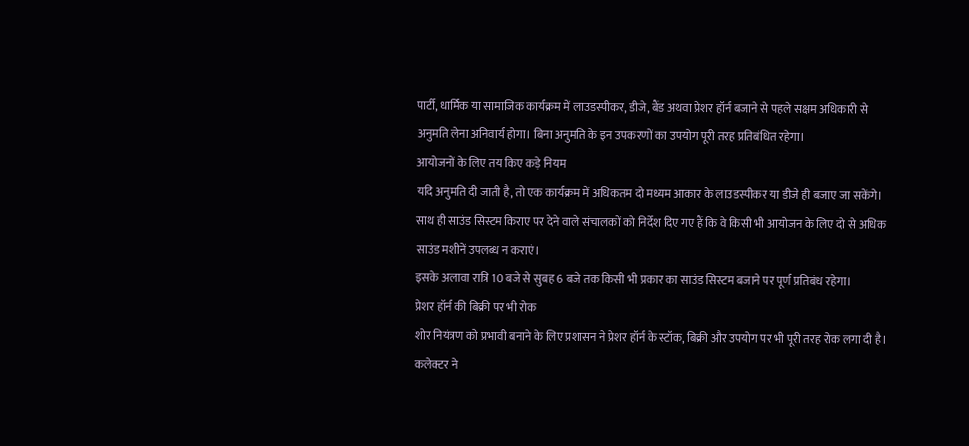पार्टी, धार्मिक या सामाजिक कार्यक्रम में लाउडस्पीकर, डीजे, बैंड अथवा प्रेशर हॉर्न बजाने से पहले सक्षम अधिकारी से अनुमति लेना अनिवार्य होगा। बिना अनुमति के इन उपकरणों का उपयोग पूरी तरह प्रतिबंधित रहेगा।
आयोजनों के लिए तय किए कड़े नियम
यदि अनुमति दी जाती है, तो एक कार्यक्रम में अधिकतम दो मध्यम आकार के लाउडस्पीकर या डीजे ही बजाए जा सकेंगे। साथ ही साउंड सिस्टम किराए पर देने वाले संचालकों को निर्देश दिए गए हैं कि वे किसी भी आयोजन के लिए दो से अधिक साउंड मशीनें उपलब्ध न कराएं।
इसके अलावा रात्रि 10 बजे से सुबह 6 बजे तक किसी भी प्रकार का साउंड सिस्टम बजाने पर पूर्ण प्रतिबंध रहेगा।
प्रेशर हॉर्न की बिक्री पर भी रोक
शोर नियंत्रण को प्रभावी बनाने के लिए प्रशासन ने प्रेशर हॉर्न के स्टॉक, बिक्री और उपयोग पर भी पूरी तरह रोक लगा दी है। कलेक्टर ने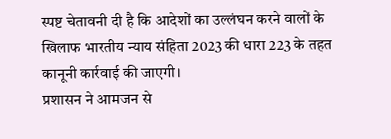स्पष्ट चेतावनी दी है कि आदेशों का उल्लंघन करने वालों के खिलाफ भारतीय न्याय संहिता 2023 की धारा 223 के तहत कानूनी कार्रवाई की जाएगी।
प्रशासन ने आमजन से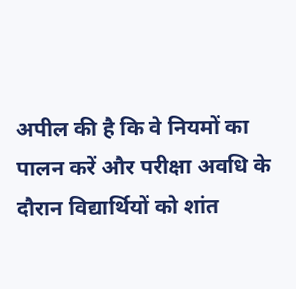अपील की है कि वे नियमों का पालन करें और परीक्षा अवधि के दौरान विद्यार्थियों को शांत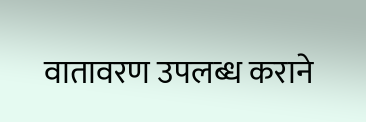वातावरण उपलब्ध कराने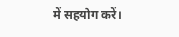में सहयोग करें।